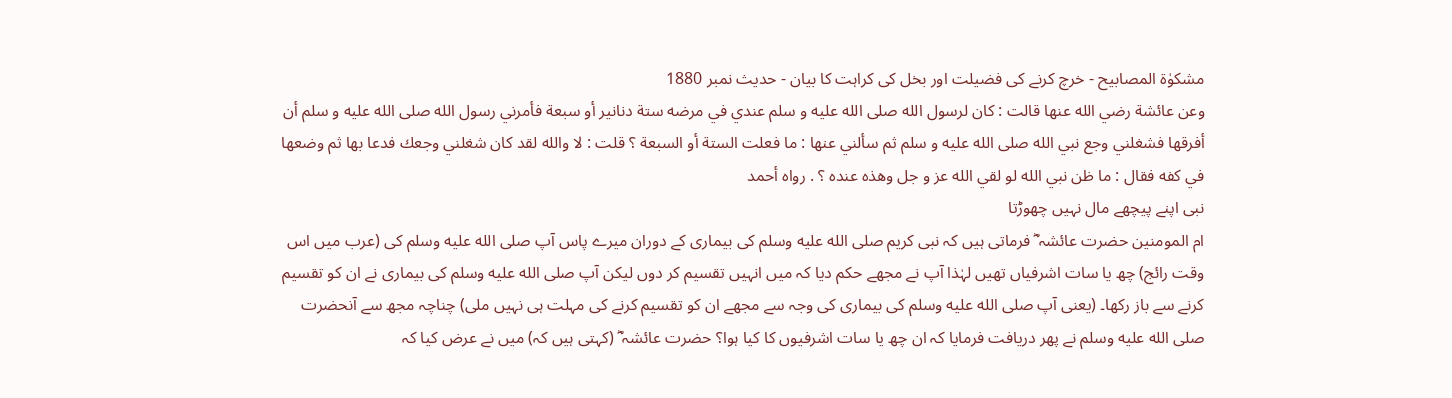مشکوٰۃ المصابیح - خرچ کرنے کی فضیلت اور بخل کی کراہت کا بیان - حدیث نمبر 1880
وعن عائشة رضي الله عنها قالت : كان لرسول الله صلى الله عليه و سلم عندي في مرضه ستة دنانير أو سبعة فأمرني رسول الله صلى الله عليه و سلم أن أفرقها فشغلني وجع نبي الله صلى الله عليه و سلم ثم سألني عنها : ما فعلت الستة أو السبعة ؟ قلت : لا والله لقد كان شغلني وجعك فدعا بها ثم وضعها في كفه فقال : ما ظن نبي الله لو لقي الله عز و جل وهذه عنده ؟ . رواه أحمد
نبی اپنے پیچھے مال نہیں چھوڑتا
ام المومنین حضرت عائشہ ؓ فرماتی ہیں کہ نبی کریم صلى الله عليه وسلم کی بیماری کے دوران میرے پاس آپ صلى الله عليه وسلم کی (عرب میں اس وقت رائج) چھ یا سات اشرفیاں تھیں لہٰذا آپ نے مجھے حکم دیا کہ میں انہیں تقسیم کر دوں لیکن آپ صلى الله عليه وسلم کی بیماری نے ان کو تقسیم کرنے سے باز رکھا۔ (یعنی آپ صلى الله عليه وسلم کی بیماری کی وجہ سے مجھے ان کو تقسیم کرنے کی مہلت ہی نہیں ملی) چناچہ مجھ سے آنحضرت صلى الله عليه وسلم نے پھر دریافت فرمایا کہ ان چھ یا سات اشرفیوں کا کیا ہوا؟ حضرت عائشہ ؓ (کہتی ہیں کہ) میں نے عرض کیا کہ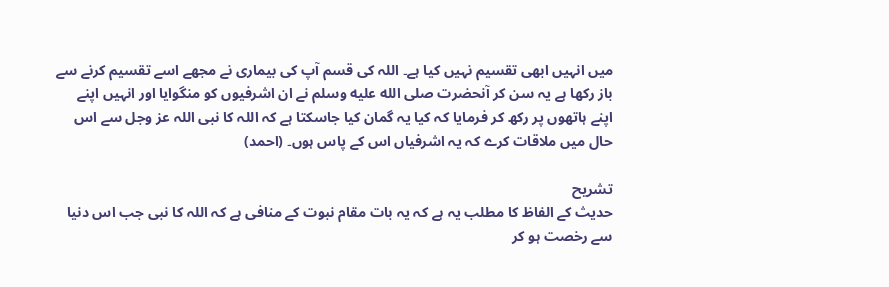میں انہیں ابھی تقسیم نہیں کیا ہے۔ اللہ کی قسم آپ کی بیماری نے مجھے اسے تقسیم کرنے سے باز رکھا ہے یہ سن کر آنحضرت صلى الله عليه وسلم نے ان اشرفیوں کو منگوایا اور انہیں اپنے اپنے ہاتھوں پر رکھ کر فرمایا کہ کیا یہ گمان کیا جاسکتا ہے کہ اللہ کا نبی اللہ عز وجل سے اس حال میں ملاقات کرے کہ یہ اشرفیاں اس کے پاس ہوں۔ (احمد)

تشریح
حدیث کے الفاظ کا مطلب یہ ہے کہ یہ بات مقام نبوت کے منافی ہے کہ اللہ کا نبی جب اس دنیا سے رخصت ہو کر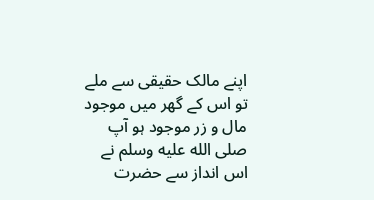اپنے مالک حقیقی سے ملے تو اس کے گھر میں موجود مال و زر موجود ہو آپ صلى الله عليه وسلم نے اس انداز سے حضرت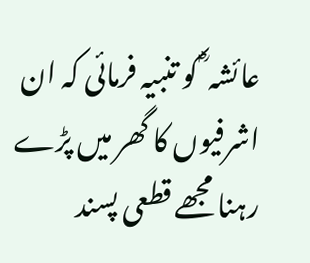عائشہ ؓ کو تنبیہ فرمائی کہ ان اشرفیوں کا گھر میں پڑے رہنا مجھے قطعی پسند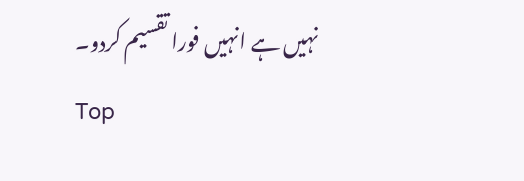نہیں ہے انہیں فورا تقسیم کردو۔
Top